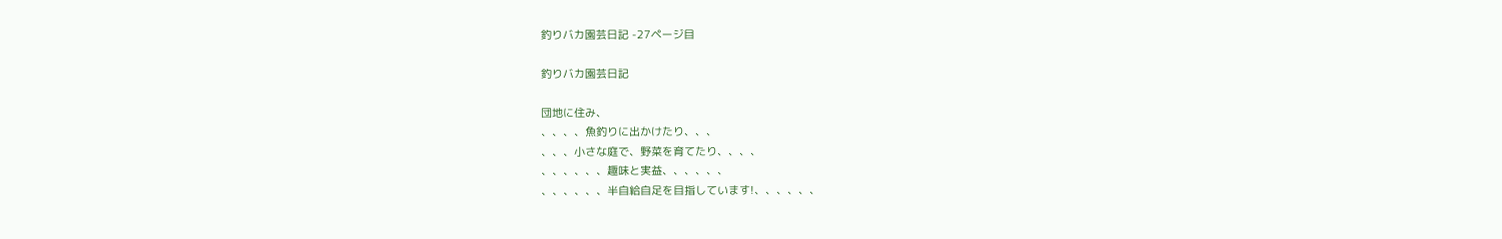釣りバカ園芸日記 -27ページ目

釣りバカ園芸日記

団地に住み、
、、、、魚釣りに出かけたり、、、
、、、小さな庭で、野菜を育てたり、、、、
、、、、、、趣味と実益、、、、、、
、、、、、、半自給自足を目指しています!、、、、、、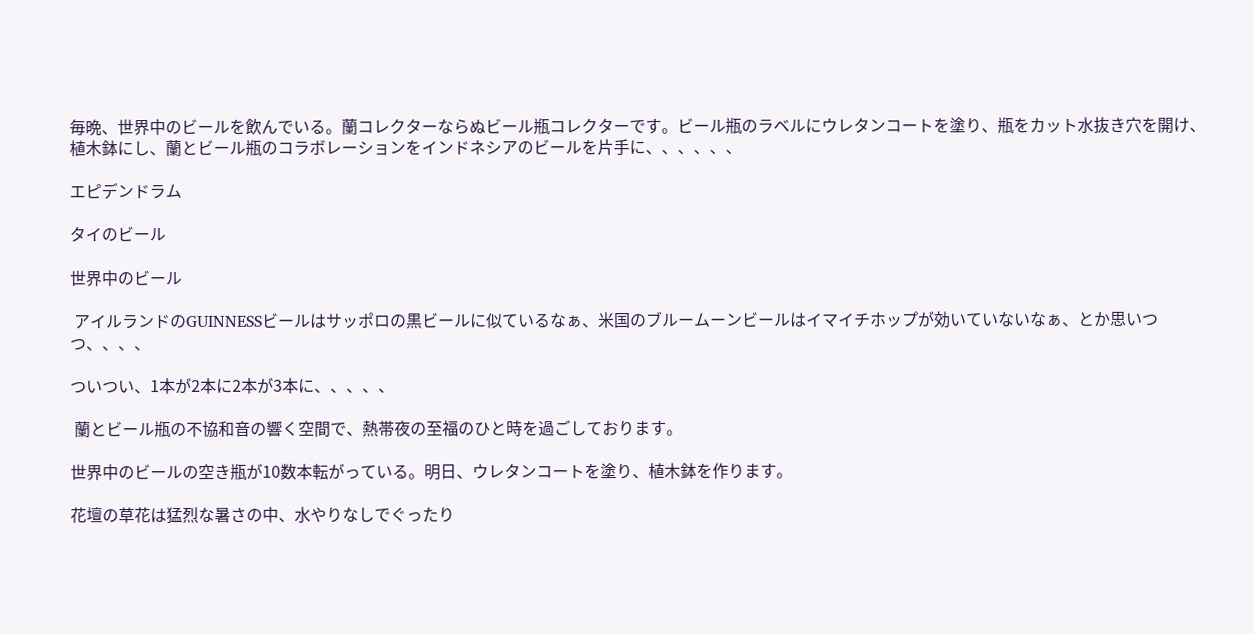毎晩、世界中のビールを飲んでいる。蘭コレクターならぬビール瓶コレクターです。ビール瓶のラベルにウレタンコートを塗り、瓶をカット水抜き穴を開け、植木鉢にし、蘭とビール瓶のコラボレーションをインドネシアのビールを片手に、、、、、、

エピデンドラム

タイのビール

世界中のビール

 アイルランドのGUINNESSビールはサッポロの黒ビールに似ているなぁ、米国のブルームーンビールはイマイチホップが効いていないなぁ、とか思いつつ、、、、

ついつい、1本が2本に2本が3本に、、、、、

 蘭とビール瓶の不協和音の響く空間で、熱帯夜の至福のひと時を過ごしております。

世界中のビールの空き瓶が10数本転がっている。明日、ウレタンコートを塗り、植木鉢を作ります。

花壇の草花は猛烈な暑さの中、水やりなしでぐったり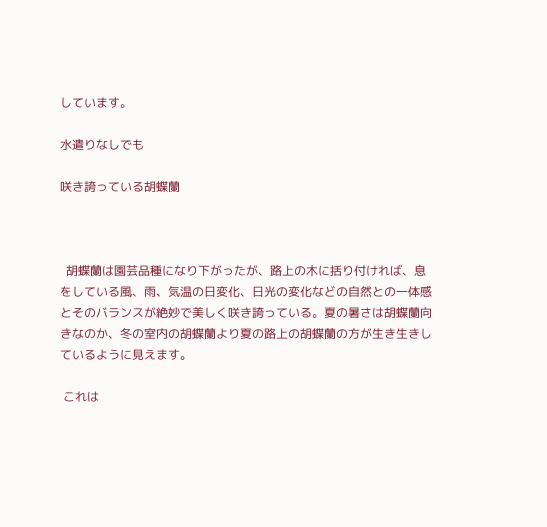しています。

水遣りなしでも

咲き誇っている胡蝶蘭



  胡蝶蘭は園芸品種になり下がったが、路上の木に括り付ければ、息をしている風、雨、気温の日変化、日光の変化などの自然との一体感とそのバランスが絶妙で美しく咲き誇っている。夏の暑さは胡蝶蘭向きなのか、冬の室内の胡蝶蘭より夏の路上の胡蝶蘭の方が生き生きしているように見えます。

 これは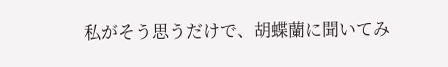私がそう思うだけで、胡蝶蘭に聞いてみ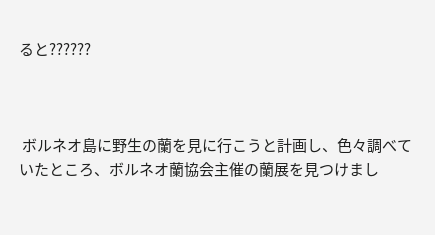ると??????



 ボルネオ島に野生の蘭を見に行こうと計画し、色々調べていたところ、ボルネオ蘭協会主催の蘭展を見つけまし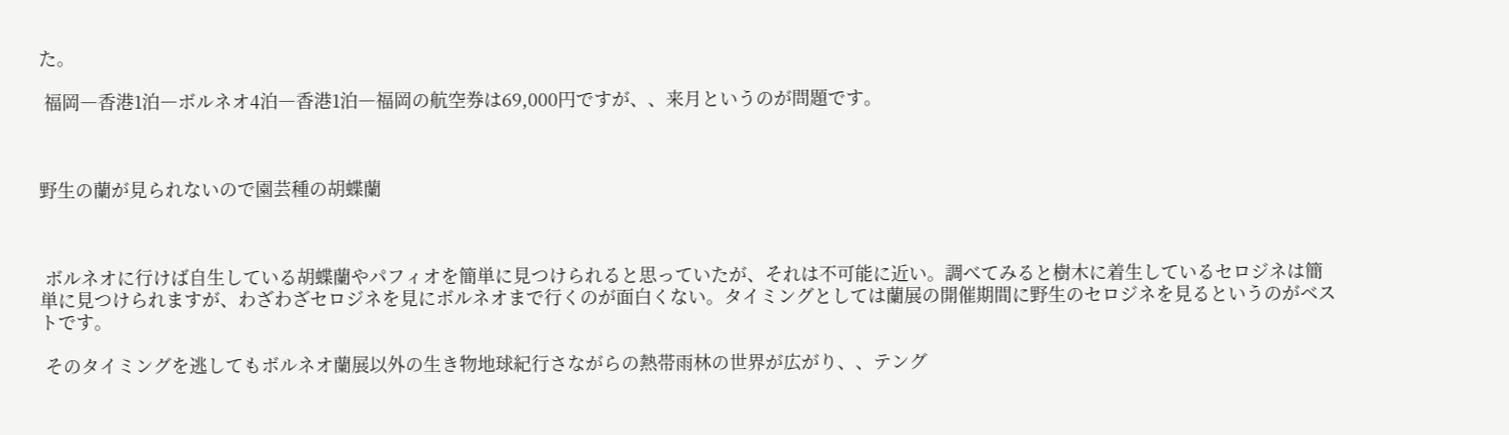た。

 福岡―香港1泊―ボルネオ4泊―香港1泊―福岡の航空券は69,000円ですが、、来月というのが問題です。



野生の蘭が見られないので園芸種の胡蝶蘭



 ボルネオに行けば自生している胡蝶蘭やパフィオを簡単に見つけられると思っていたが、それは不可能に近い。調べてみると樹木に着生しているセロジネは簡単に見つけられますが、わざわざセロジネを見にボルネオまで行くのが面白くない。タイミングとしては蘭展の開催期間に野生のセロジネを見るというのがベストです。

 そのタイミングを逃してもボルネオ蘭展以外の生き物地球紀行さながらの熱帯雨林の世界が広がり、、テング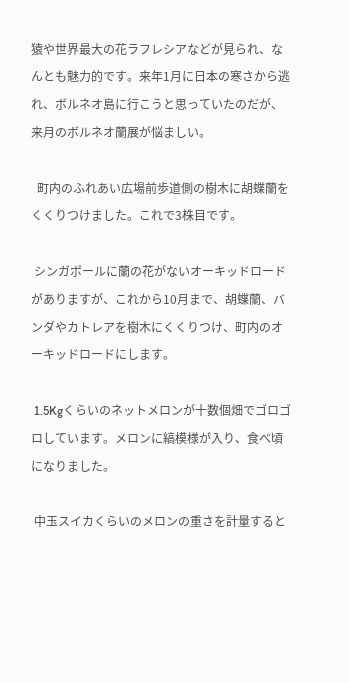猿や世界最大の花ラフレシアなどが見られ、なんとも魅力的です。来年1月に日本の寒さから逃れ、ボルネオ島に行こうと思っていたのだが、来月のボルネオ蘭展が悩ましい。

  町内のふれあい広場前歩道側の樹木に胡蝶蘭をくくりつけました。これで3株目です。

 シンガポールに蘭の花がないオーキッドロードがありますが、これから10月まで、胡蝶蘭、バンダやカトレアを樹木にくくりつけ、町内のオーキッドロードにします。

 1.5Kgくらいのネットメロンが十数個畑でゴロゴロしています。メロンに縞模様が入り、食べ頃になりました。

 中玉スイカくらいのメロンの重さを計量すると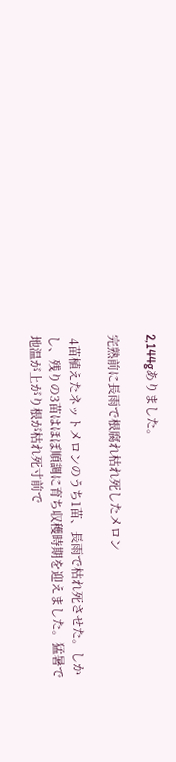2,144gありました。

完熟前に長雨で根腐れ枯れ死したメロン

 4苗植えたネットメロンのうち1苗、長雨で枯れ死させた。しかし、残りの3苗はほぼ順調に育ち収穫時期を迎えました。猛暑で地温が上がり根が枯れ死寸前で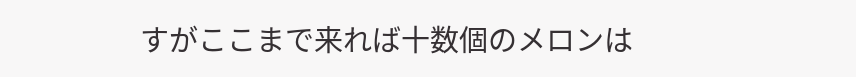すがここまで来れば十数個のメロンは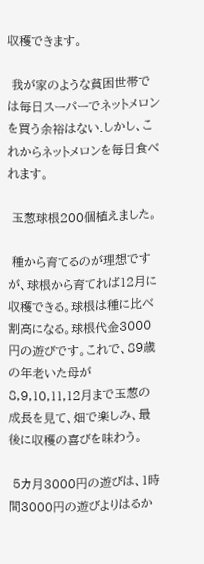収穫できます。

 我が家のような貧困世帯では毎日スーパーでネットメロンを買う余裕はない.しかし、これからネットメロンを毎日食べれます。

 玉葱球根200個植えました。

 種から育てるのが理想ですが、球根から育てれば12月に収穫できる。球根は種に比べ割高になる。球根代金3000円の遊びです。これで、89歳の年老いた母が8,9,10,11,12月まで玉葱の成長を見て、畑で楽しみ、最後に収穫の喜びを味わう。

 5カ月3000円の遊びは、1時間3000円の遊びよりはるか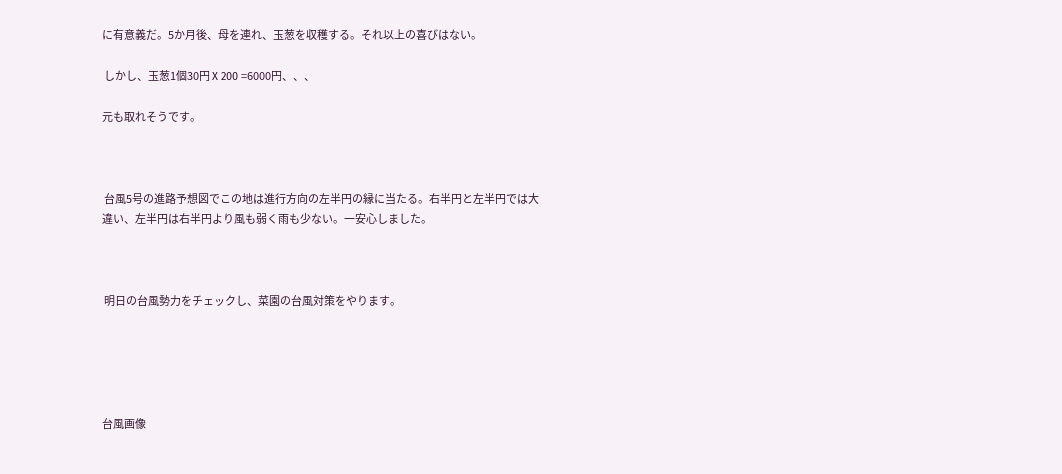に有意義だ。5か月後、母を連れ、玉葱を収穫する。それ以上の喜びはない。

 しかし、玉葱1個30円 X 200 =6000円、、、

元も取れそうです。



 台風5号の進路予想図でこの地は進行方向の左半円の縁に当たる。右半円と左半円では大違い、左半円は右半円より風も弱く雨も少ない。一安心しました。



 明日の台風勢力をチェックし、菜園の台風対策をやります。





台風画像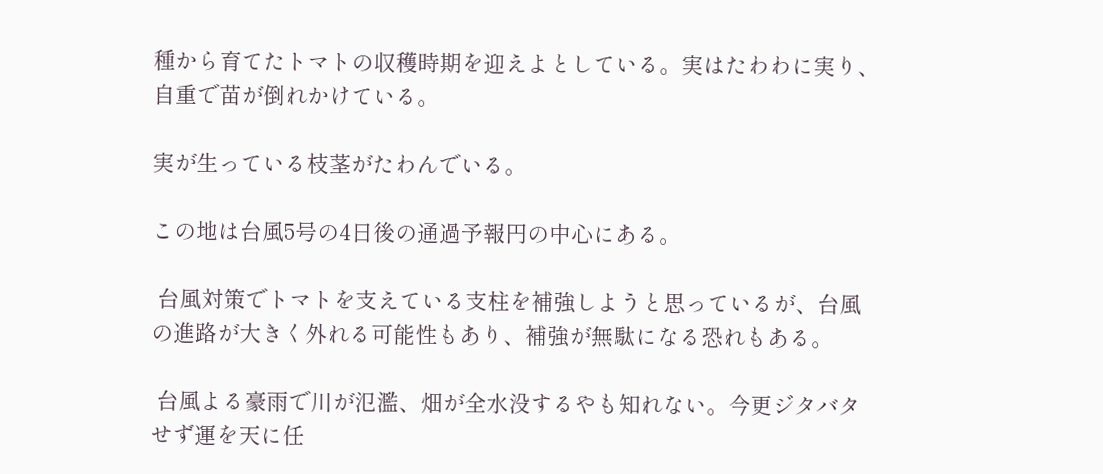種から育てたトマトの収穫時期を迎えよとしている。実はたわわに実り、自重で苗が倒れかけている。

実が生っている枝茎がたわんでいる。

この地は台風5号の4日後の通過予報円の中心にある。

 台風対策でトマトを支えている支柱を補強しようと思っているが、台風の進路が大きく外れる可能性もあり、補強が無駄になる恐れもある。

 台風よる豪雨で川が氾濫、畑が全水没するやも知れない。今更ジタバタせず運を天に任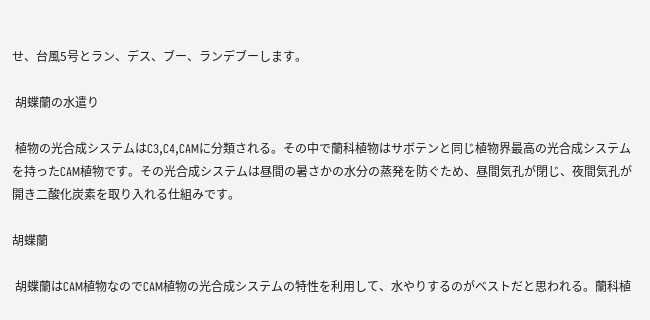せ、台風5号とラン、デス、ブー、ランデブーします。

 胡蝶蘭の水遣り

 植物の光合成システムはC3,C4,CAMに分類される。その中で蘭科植物はサボテンと同じ植物界最高の光合成システムを持ったCAM植物です。その光合成システムは昼間の暑さかの水分の蒸発を防ぐため、昼間気孔が閉じ、夜間気孔が開き二酸化炭素を取り入れる仕組みです。

胡蝶蘭

 胡蝶蘭はCAM植物なのでCAM植物の光合成システムの特性を利用して、水やりするのがベストだと思われる。蘭科植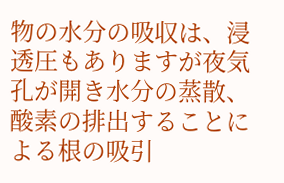物の水分の吸収は、浸透圧もありますが夜気孔が開き水分の蒸散、酸素の排出することによる根の吸引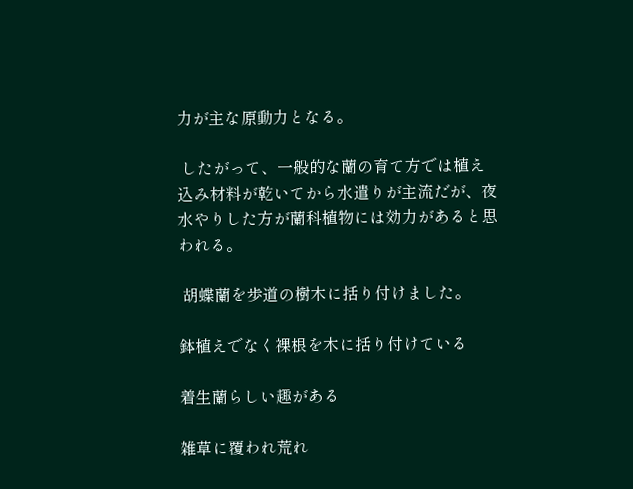力が主な原動力となる。

 したがって、一般的な蘭の育て方では植え込み材料が乾いてから水遣りが主流だが、夜水やりした方が蘭科植物には効力があると思われる。

 胡蝶蘭を歩道の樹木に括り付けました。

鉢植えでなく裸根を木に括り付けている

着生蘭らしい趣がある

雑草に覆われ荒れ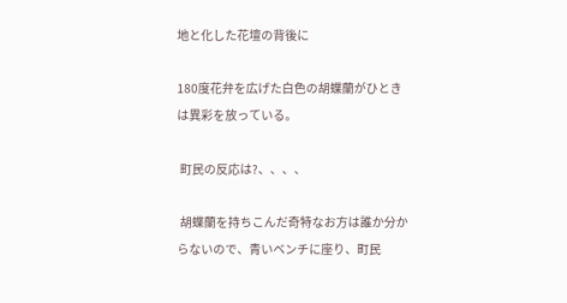地と化した花壇の背後に

180度花弁を広げた白色の胡蝶蘭がひときは異彩を放っている。

 町民の反応は?、、、、

 胡蝶蘭を持ちこんだ奇特なお方は誰か分からないので、青いベンチに座り、町民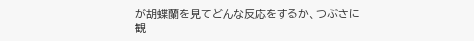が胡蝶蘭を見てどんな反応をするか、つぶさに観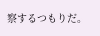察するつもりだ。